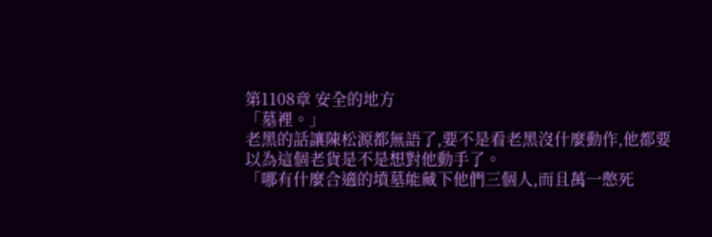第1108章 安全的地方
「墓裡。」
老黑的話讓陳松源都無語了,要不是看老黑沒什麼動作,他都要以為這個老貨是不是想對他動手了。
「哪有什麼合適的墳墓能藏下他們三個人,而且萬一憋死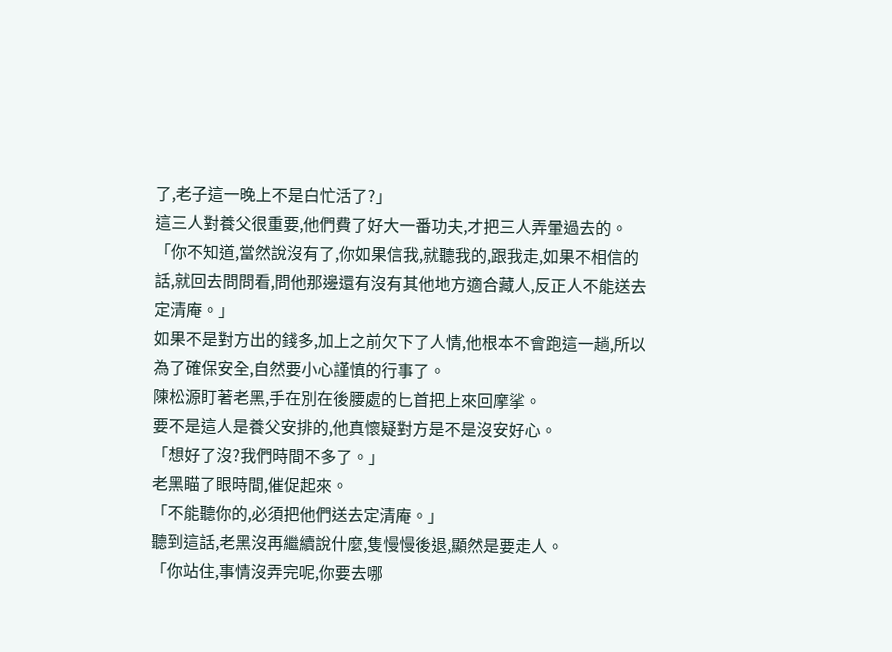了,老子這一晚上不是白忙活了?」
這三人對養父很重要,他們費了好大一番功夫,才把三人弄暈過去的。
「你不知道,當然說沒有了,你如果信我,就聽我的,跟我走,如果不相信的話,就回去問問看,問他那邊還有沒有其他地方適合藏人,反正人不能送去定清庵。」
如果不是對方出的錢多,加上之前欠下了人情,他根本不會跑這一趟,所以為了確保安全,自然要小心謹慎的行事了。
陳松源盯著老黑,手在別在後腰處的匕首把上來回摩挲。
要不是這人是養父安排的,他真懷疑對方是不是沒安好心。
「想好了沒?我們時間不多了。」
老黑瞄了眼時間,催促起來。
「不能聽你的,必須把他們送去定清庵。」
聽到這話,老黑沒再繼續說什麼,隻慢慢後退,顯然是要走人。
「你站住,事情沒弄完呢,你要去哪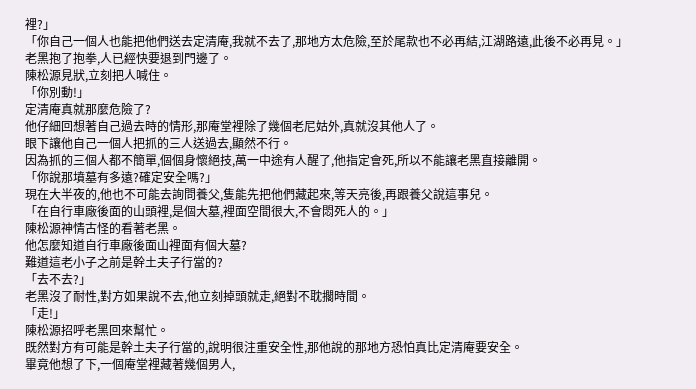裡?」
「你自己一個人也能把他們送去定清庵,我就不去了,那地方太危險,至於尾款也不必再結,江湖路遠,此後不必再見。」
老黑抱了抱拳,人已經快要退到門邊了。
陳松源見狀,立刻把人喊住。
「你別動!」
定清庵真就那麼危險了?
他仔細回想著自己過去時的情形,那庵堂裡除了幾個老尼姑外,真就沒其他人了。
眼下讓他自己一個人把抓的三人送過去,顯然不行。
因為抓的三個人都不簡單,個個身懷絕技,萬一中途有人醒了,他指定會死,所以不能讓老黑直接離開。
「你說那墳墓有多遠?確定安全嗎?」
現在大半夜的,他也不可能去詢問養父,隻能先把他們藏起來,等天亮後,再跟養父說這事兒。
「在自行車廠後面的山頭裡,是個大墓,裡面空間很大,不會悶死人的。」
陳松源神情古怪的看著老黑。
他怎麼知道自行車廠後面山裡面有個大墓?
難道這老小子之前是幹土夫子行當的?
「去不去?」
老黑沒了耐性,對方如果說不去,他立刻掉頭就走,絕對不耽擱時間。
「走!」
陳松源招呼老黑回來幫忙。
既然對方有可能是幹土夫子行當的,說明很注重安全性,那他說的那地方恐怕真比定清庵要安全。
畢竟他想了下,一個庵堂裡藏著幾個男人,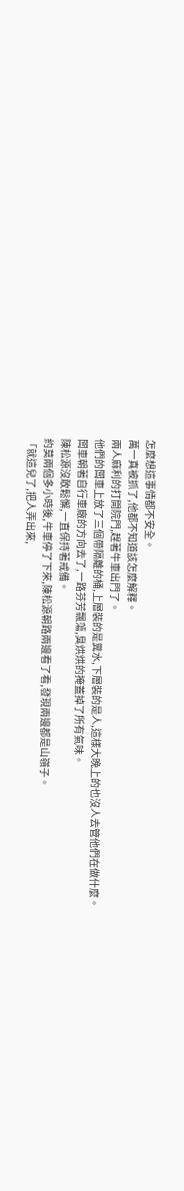怎麼想這事情都不安全。
萬一真被抓了,他都不知道該怎麼解釋。
兩人麻利的打開院門,趕著牛車出門了。
他們的闆車上放了三個帶隔離的桶,上層裝的是糞水,下層裝的是人,這樣大晚上的也沒人去管他們在做什麼。
闆車朝著自行車廠的方向去了,一路芬芳飄蕩,臭烘烘的掩蓋掉了所有氣味。
陳松源沒敢鬆懈,一直保持著戒備。
約莫兩個多小時後,牛車停了下來,陳松源朝路兩邊看了看,發現兩邊都是山嶺子。
「就這兒了,把人弄出來,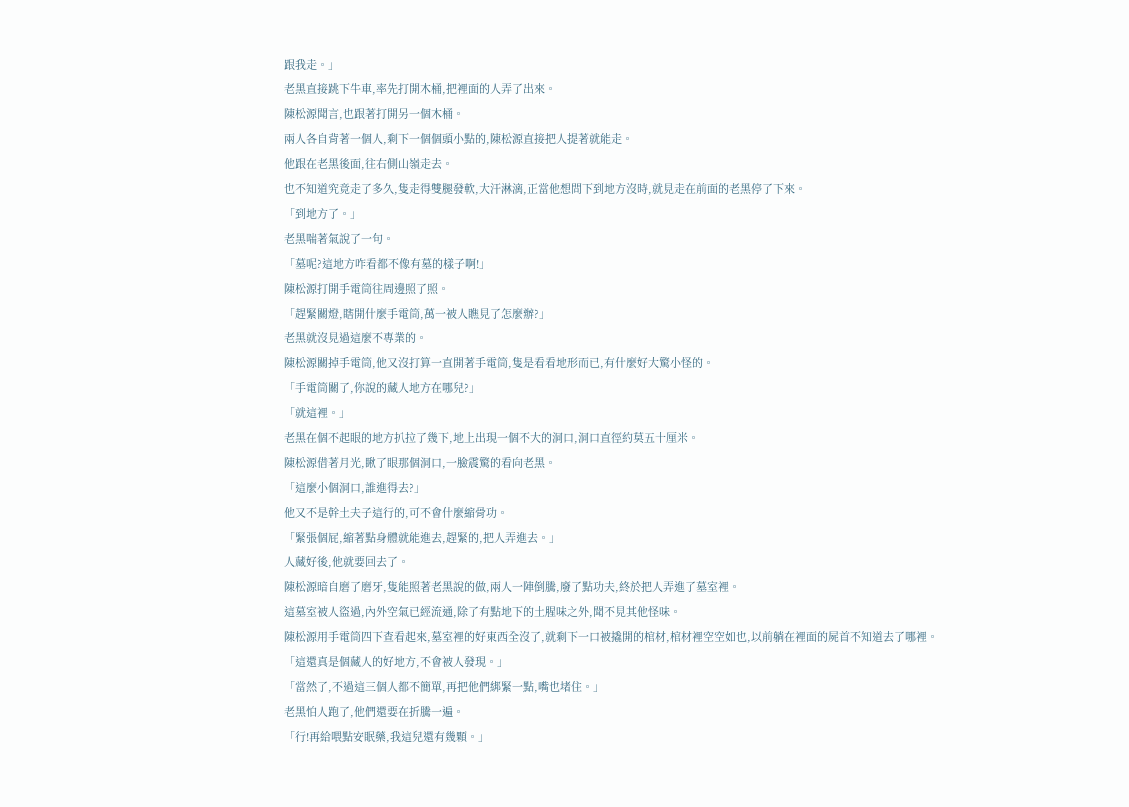跟我走。」
老黑直接跳下牛車,率先打開木桶,把裡面的人弄了出來。
陳松源聞言,也跟著打開另一個木桶。
兩人各自背著一個人,剩下一個個頭小點的,陳松源直接把人提著就能走。
他跟在老黑後面,往右側山嶺走去。
也不知道究竟走了多久,隻走得雙腿發軟,大汗淋漓,正當他想問下到地方沒時,就見走在前面的老黑停了下來。
「到地方了。」
老黑喘著氣說了一句。
「墓呢?這地方咋看都不像有墓的樣子啊!」
陳松源打開手電筒往周邊照了照。
「趕緊關燈,瞎開什麼手電筒,萬一被人瞧見了怎麼辦?」
老黑就沒見過這麼不專業的。
陳松源關掉手電筒,他又沒打算一直開著手電筒,隻是看看地形而已,有什麼好大驚小怪的。
「手電筒關了,你說的藏人地方在哪兒?」
「就這裡。」
老黑在個不起眼的地方扒拉了幾下,地上出現一個不大的洞口,洞口直徑約莫五十厘米。
陳松源借著月光,瞅了眼那個洞口,一臉震驚的看向老黑。
「這麼小個洞口,誰進得去?」
他又不是幹土夫子這行的,可不會什麼縮骨功。
「緊張個屁,縮著點身體就能進去,趕緊的,把人弄進去。」
人藏好後,他就要回去了。
陳松源暗自磨了磨牙,隻能照著老黑說的做,兩人一陣倒騰,廢了點功夫,終於把人弄進了墓室裡。
這墓室被人盜過,內外空氣已經流通,除了有點地下的土腥味之外,聞不見其他怪味。
陳松源用手電筒四下查看起來,墓室裡的好東西全沒了,就剩下一口被撬開的棺材,棺材裡空空如也,以前躺在裡面的屍首不知道去了哪裡。
「這還真是個藏人的好地方,不會被人發現。」
「當然了,不過這三個人都不簡單,再把他們綁緊一點,嘴也堵住。」
老黑怕人跑了,他們還要在折騰一遍。
「行!再給喂點安眠藥,我這兒還有幾顆。」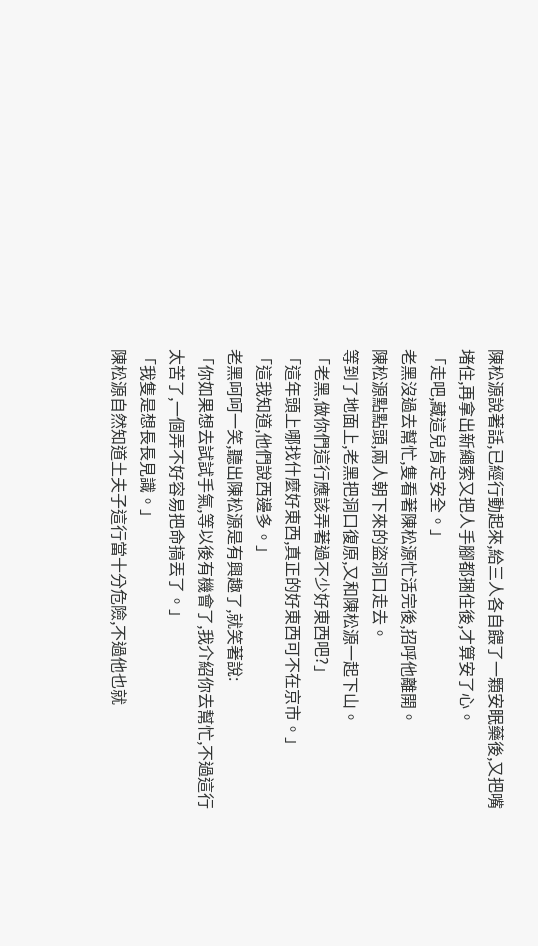陳松源說著話,已經行動起來,給三人各自餵了一顆安眠藥後,又把嘴堵住,再拿出新繩索又把人手腳都捆住後,才算安了心。
「走吧,藏這兒肯定安全。」
老黑沒過去幫忙,隻看著陳松源忙活完後,招呼他離開。
陳松源點點頭,兩人朝下來的盜洞口走去。
等到了地面上,老黑把洞口復原,又和陳松源一起下山。
「老黑,做你們這行應該弄著過不少好東西吧?」
「這年頭上哪找什麼好東西,真正的好東西可不在京市。」
「這我知道,他們說西邊多。」
老黑呵呵一笑,聽出陳松源是有興趣了,就笑著說:
「你如果想去試試手氣,等以後有機會了,我介紹你去幫忙,不過這行太苦了,一個弄不好容易把命搞丟了。」
「我隻是想長長見識。」
陳松源自然知道土夫子這行當十分危險,不過他也就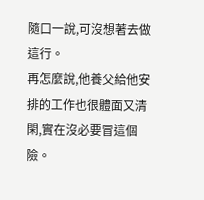隨口一說,可沒想著去做這行。
再怎麼說,他養父給他安排的工作也很體面又清閑,實在沒必要冒這個險。